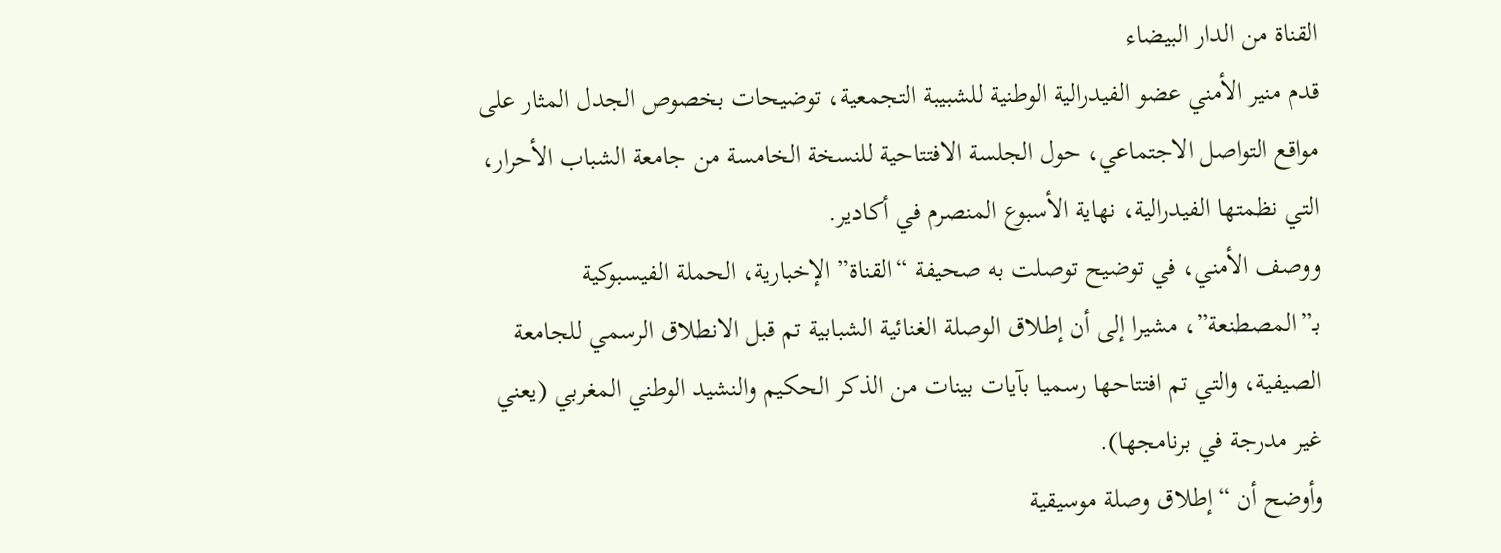القناة من الدار البيضاء
قدم منير الأمني عضو الفيدرالية الوطنية للشبيبة التجمعية، توضيحات بخصوص الجدل المثار على مواقع التواصل الاجتماعي، حول الجلسة الافتتاحية للنسخة الخامسة من جامعة الشباب الأحرار، التي نظمتها الفيدرالية، نهاية الأسبوع المنصرم في أكادير.
ووصف الأمني، في توضيح توصلت به صحيفة “القناة” الإخبارية، الحملة الفيسبوكية بـ”المصطنعة”، مشيرا إلى أن إطلاق الوصلة الغنائية الشبابية تم قبل الانطلاق الرسمي للجامعة الصيفية، والتي تم افتتاحها رسميا بآيات بينات من الذكر الحكيم والنشيد الوطني المغربي (يعني غير مدرجة في برنامجها).
وأوضح أن “إطلاق وصلة موسيقية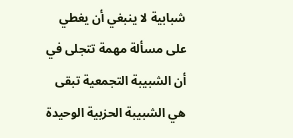شبابية لا ينبغي أن يغطي على مسألة مهمة تتجلى في أن الشبيبة التجمعية تبقى هي الشبيبة الحزبية الوحيدة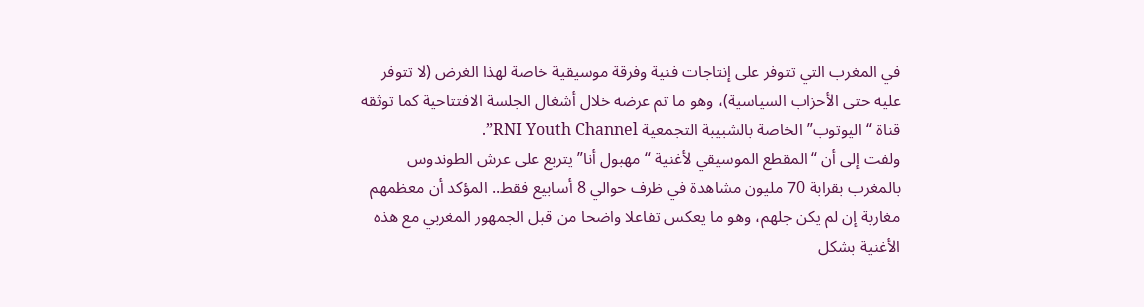في المغرب التي تتوفر على إنتاجات فنية وفرقة موسيقية خاصة لهذا الغرض (لا تتوفر عليه حتى الأحزاب السياسية)، وهو ما تم عرضه خلال أشغال الجلسة الافتتاحية كما توثقه قناة “اليوتوب” الخاصة بالشبيبة التجمعية RNI Youth Channel”.
ولفت إلى أن “المقطع الموسيقي لأغنية “مهبول أنا” يتربع على عرش الطوندوس بالمغرب بقرابة 70 مليون مشاهدة في ظرف حوالي 8 أسابيع فقط.. المؤكد أن معظمهم مغاربة إن لم يكن جلهم، وهو ما يعكس تفاعلا واضحا من قبل الجمهور المغربي مع هذه الأغنية بشكل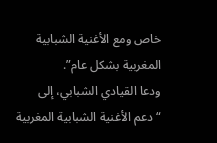خاص ومع الأغنية الشبابية المغربية بشكل عام”.
ودعا القيادي الشبابي، إلى “دعم الأغنية الشبابية المغربية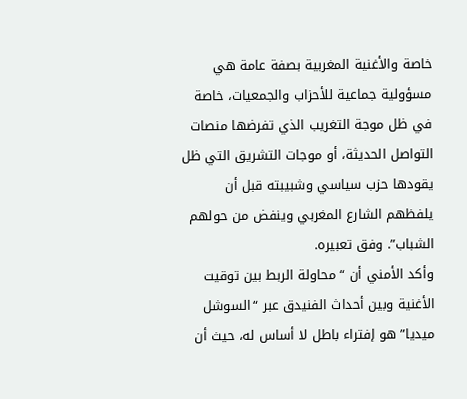خاصة والأغنية المغربية بصفة عامة هي مسؤولية جماعية للأحزاب والجمعيات، خاصة في ظل موجة التغريب الذي تفرضها منصات التواصل الحديثة، أو موجات التشريق التي ظل يقودها حزب سياسي وشبيبته قبل أن يلفظهم الشارع المغربي وينفض من حولهم الشباب”. وفق تعبيره.
وأكد الأمني أن “محاولة الربط بين توقيت الأغنية وبين أحداث الفنيدق عبر “السوشل ميديا” هو إفتراء باطل لا أساس له، حيث أن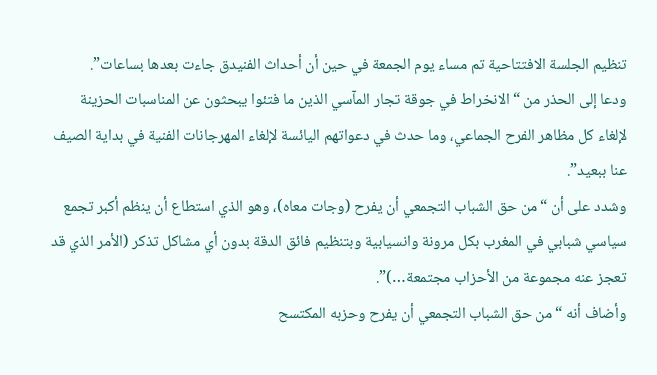تنظيم الجلسة الافتتاحية تم مساء يوم الجمعة في حين أن أحداث الفنيدق جاءت بعدها بساعات”.
ودعا إلى الحذر من “الانخراط في جوقة تجار المآسي الذين ما فتئوا يبحثون عن المناسبات الحزينة لإلغاء كل مظاهر الفرح الجماعي، وما حدث في دعواتهم اليائسة لإلغاء المهرجانات الفنية في بداية الصيف عنا ببعيد”.
وشدد على أن “من حق الشباب التجمعي أن يفرح (وجات معاه)، وهو الذي استطاع أن ينظم أكبر تجمع سياسي شبابي في المغرب بكل مرونة وانسيابية وبتنظيم فائق الدقة بدون أي مشاكل تذكر (الأمر الذي قد تعجز عنه مجموعة من الأحزاب مجتمعة…)”.
وأضاف أنه “من حق الشباب التجمعي أن يفرح وحزبه المكتسح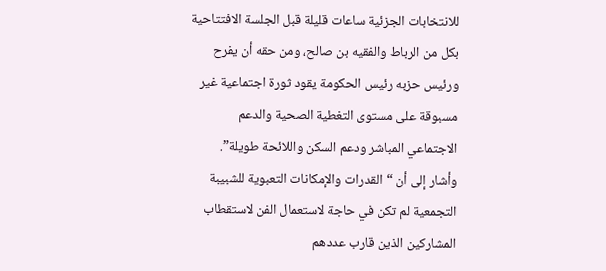للانتخابات الجزئية ساعات قليلة قبل الجلسة الافتتاحية بكل من الرباط والفقيه بن صالح، ومن حقه أن يفرح ورئيس حزبه رئيس الحكومة يقود ثورة اجتماعية غير مسبوقة على مستوى التغطية الصحية والدعم الاجتماعي المباشر ودعم السكن واللائحة طويلة”.
وأشار إلى أن “القدرات والإمكانات التعبوية للشبيبة التجمعية لم تكن في حاجة لاستعمال الفن لاستقطاب المشاركين الذين قارب عددهم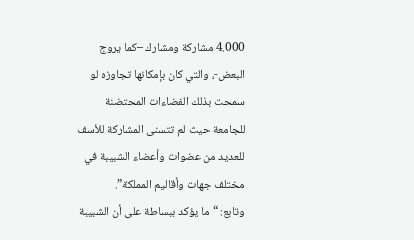4.000 مشاركة ومشارك –كما يروج البعض-، والتي كان بإمكانها تجاوزه لو سمحت بذلك الفضاءات المحتضنة للجامعة حيث لم تتسنى المشاركة للأسف للعديد من عضوات وأعضاء الشبيبة في مختلف جهات وأقاليم المملكة”.
وتابع: “ما يؤكد ببساطة على أن الشبيبة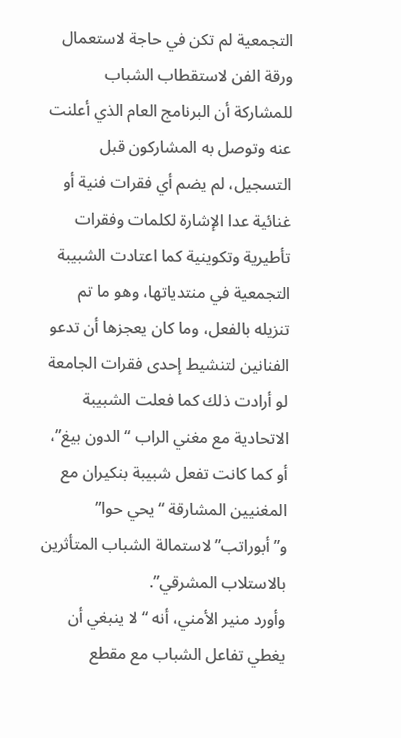التجمعية لم تكن في حاجة لاستعمال ورقة الفن لاستقطاب الشباب للمشاركة أن البرنامج العام الذي أعلنت عنه وتوصل به المشاركون قبل التسجيل، لم يضم أي فقرات فنية أو غنائية عدا الإشارة لكلمات وفقرات تأطيرية وتكوينية كما اعتادت الشبيبة التجمعية في منتدياتها، وهو ما تم تنزيله بالفعل، وما كان يعجزها أن تدعو الفنانين لتنشيط إحدى فقرات الجامعة لو أرادت ذلك كما فعلت الشبيبة الاتحادية مع مغني الراب “الدون بيغ”، أو كما كانت تفعل شبيبة بنكيران مع المغنيين المشارقة “يحي حوا” و”أبوراتب” لاستمالة الشباب المتأثرين بالاستلاب المشرقي”.
وأورد منير الأمني، أنه “لا ينبغي أن يغطي تفاعل الشباب مع مقطع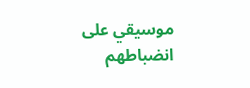موسيقي على انضباطهم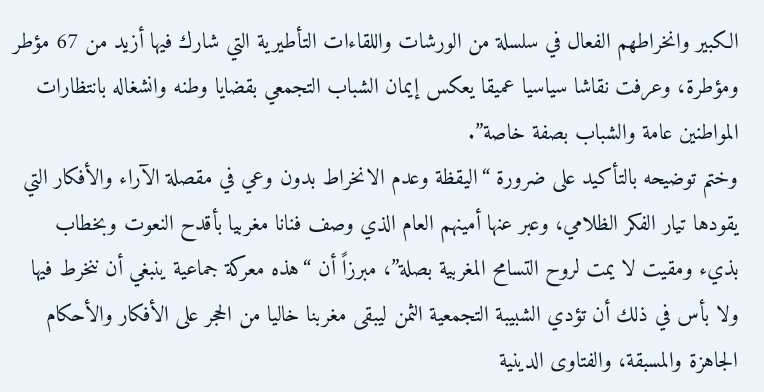الكبير وانخراطهم الفعال في سلسلة من الورشات واللقاءات التأطيرية التي شارك فيها أزيد من 67 مؤطر ومؤطرة، وعرفت نقاشا سياسيا عميقا يعكس إيمان الشباب التجمعي بقضايا وطنه وانشغاله بانتظارات المواطنين عامة والشباب بصفة خاصة”.
وختم توضيحه بالتأكيد على ضرورة “اليقظة وعدم الانخراط بدون وعي في مقصلة الآراء والأفكار التي يقودها تيار الفكر الظلامي، وعبر عنها أمينهم العام الذي وصف فنانا مغربيا بأقدح النعوت وبخطاب بذيء ومقيت لا يمت لروح التسامح المغربية بصلة”، مبرزاً أن “هذه معركة جماعية ينبغي أن ننخرط فيها ولا بأس في ذلك أن تؤدي الشبيبة التجمعية الثمن ليبقى مغربنا خاليا من الحجر على الأفكار والأحكام الجاهزة والمسبقة، والفتاوى الدينية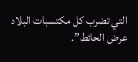التي تضرب كل مكتسبات البلاد عرض الحائط”.